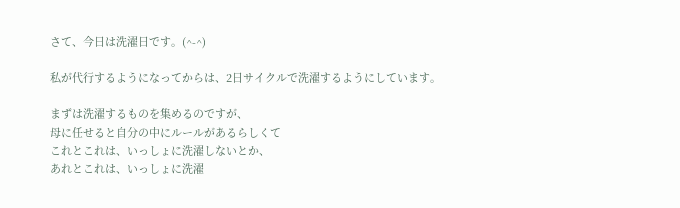さて、今日は洗濯日です。(^-^)

私が代行するようになってからは、2日サイクルで洗濯するようにしています。

まずは洗濯するものを集めるのですが、
母に任せると自分の中にルールがあるらしくて
これとこれは、いっしょに洗濯しないとか、
あれとこれは、いっしょに洗濯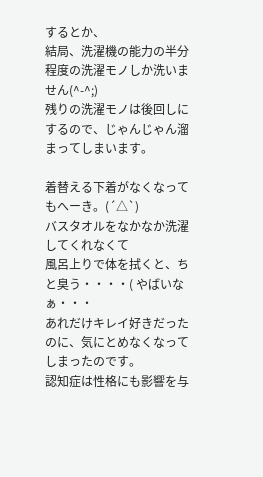するとか、
結局、洗濯機の能力の半分程度の洗濯モノしか洗いません(^-^;)
残りの洗濯モノは後回しにするので、じゃんじゃん溜まってしまいます。

着替える下着がなくなってもへーき。(´△`)
バスタオルをなかなか洗濯してくれなくて
風呂上りで体を拭くと、ちと臭う・・・・( やばいなぁ・・・
あれだけキレイ好きだったのに、気にとめなくなってしまったのです。
認知症は性格にも影響を与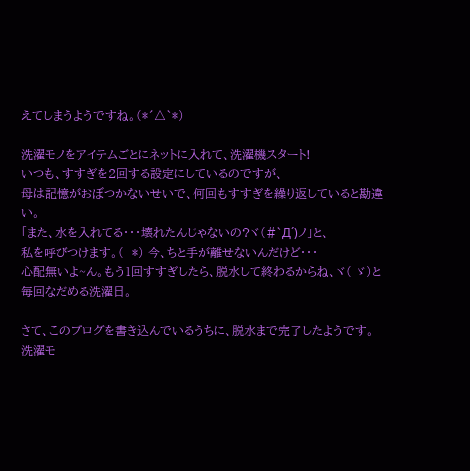えてしまうようですね。(*´△`*)

洗濯モノをアイテムごとにネットに入れて、洗濯機スタート!
いつも、すすぎを2回する設定にしているのですが、
母は記憶がおぼつかないせいで、何回もすすぎを繰り返していると勘違い。
「また、水を入れてる・・・壊れたんじゃないの?ヾ(#`Д´)ノ」と、
私を呼びつけます。(  *) 今、ちと手が離せないんだけど・・・
心配無いよ~ん。もう1回すすぎしたら、脱水して終わるからね、ヾ( ゞ)と
毎回なだめる洗濯日。

さて、このブログを書き込んでいるうちに、脱水まで完了したようです。
洗濯モ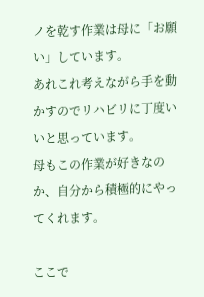ノを乾す作業は母に「お願い」しています。
あれこれ考えながら手を動かすのでリハビリに丁度いいと思っています。
母もこの作業が好きなのか、自分から積極的にやってくれます。

ここで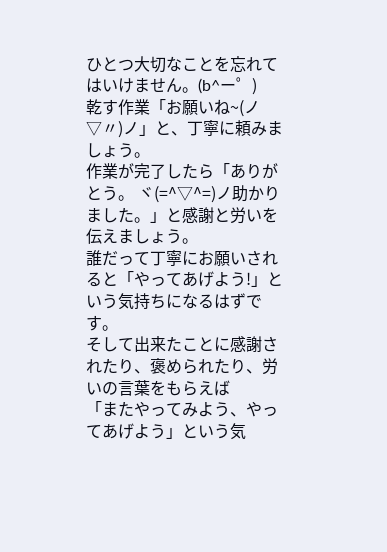ひとつ大切なことを忘れてはいけません。(b^ー゜)
乾す作業「お願いね~(ノ▽〃)ノ」と、丁寧に頼みましょう。
作業が完了したら「ありがとう。 ヾ(=^▽^=)ノ助かりました。」と感謝と労いを伝えましょう。
誰だって丁寧にお願いされると「やってあげよう!」という気持ちになるはずです。
そして出来たことに感謝されたり、褒められたり、労いの言葉をもらえば
「またやってみよう、やってあげよう」という気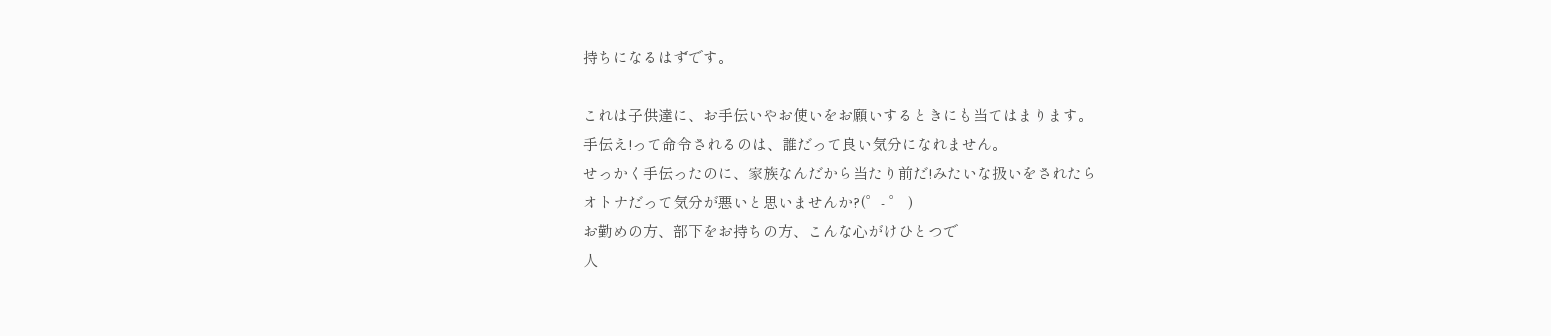持ちになるはずです。

これは子供達に、お手伝いやお使いをお願いするときにも当てはまります。
手伝え!って命令されるのは、誰だって良い気分になれません。
せっかく手伝ったのに、家族なんだから当たり前だ!みたいな扱いをされたら
オトナだって気分が悪いと思いませんか?(゜- ゜ )
お勤めの方、部下をお持ちの方、こんな心がけひとつで
人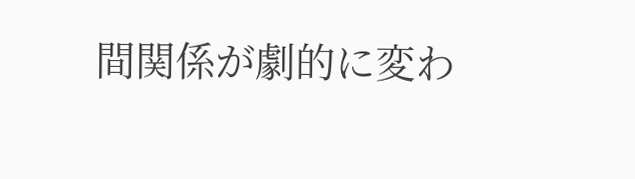間関係が劇的に変わ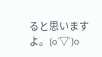ると思いますよ。(o´▽`)o